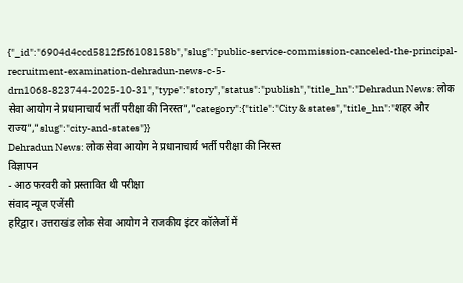{"_id":"6904d4ccd5812f5f6108158b","slug":"public-service-commission-canceled-the-principal-recruitment-examination-dehradun-news-c-5-drn1068-823744-2025-10-31","type":"story","status":"publish","title_hn":"Dehradun News: लोक सेवा आयोग ने प्रधानाचार्य भर्ती परीक्षा की निरस्त","category":{"title":"City & states","title_hn":"शहर और राज्य","slug":"city-and-states"}}
Dehradun News: लोक सेवा आयोग ने प्रधानाचार्य भर्ती परीक्षा की निरस्त
विज्ञापन
- आठ फरवरी को प्रस्तावित थी परीक्षा
संवाद न्यूज एजेंसी
हरिद्वार। उत्तराखंड लोक सेवा आयोग ने राजकीय इंटर कॉलेजों में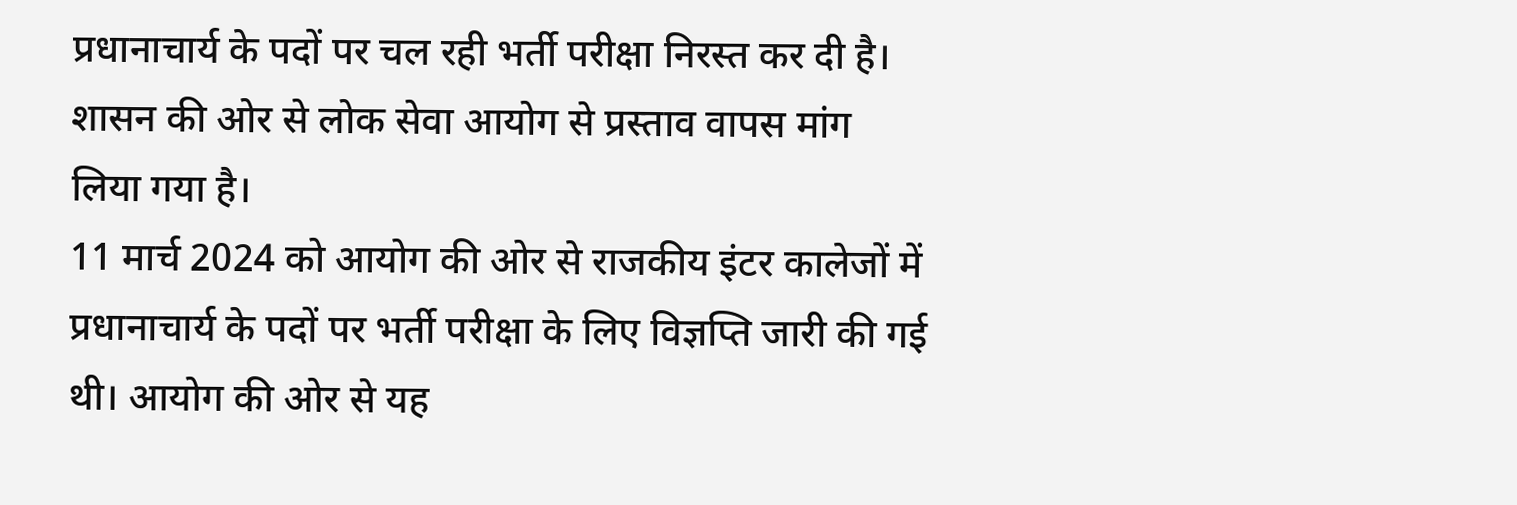प्रधानाचार्य के पदों पर चल रही भर्ती परीक्षा निरस्त कर दी है। शासन की ओर से लोक सेवा आयोग से प्रस्ताव वापस मांग लिया गया है।
11 मार्च 2024 को आयोग की ओर से राजकीय इंटर कालेजों में प्रधानाचार्य के पदों पर भर्ती परीक्षा के लिए विज्ञप्ति जारी की गई थी। आयोग की ओर से यह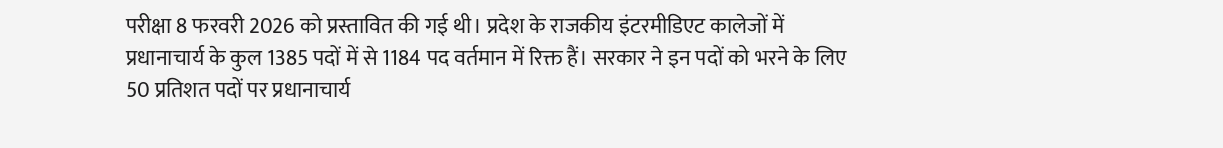परीक्षा 8 फरवरी 2026 को प्रस्तावित की गई थी। प्रदेश के राजकीय इंटरमीडिएट कालेजों में प्रधानाचार्य के कुल 1385 पदों में से 1184 पद वर्तमान में रिक्त हैं। सरकार ने इन पदों को भरने के लिए 50 प्रतिशत पदों पर प्रधानाचार्य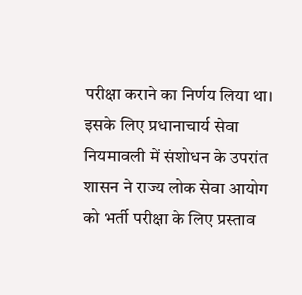परीक्षा कराने का निर्णय लिया था। इसके लिए प्रधानाचार्य सेवा नियमावली में संशोधन के उपरांत शासन ने राज्य लोक सेवा आयोग को भर्ती परीक्षा के लिए प्रस्ताव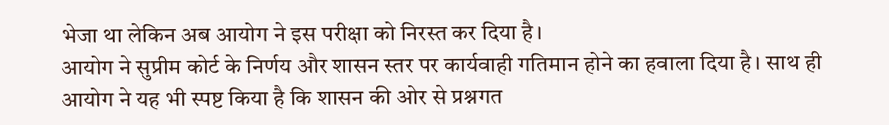भेजा था लेकिन अब आयोग ने इस परीक्षा को निरस्त कर दिया है।
आयोग ने सुप्रीम कोर्ट के निर्णय और शासन स्तर पर कार्यवाही गतिमान होने का हवाला दिया है। साथ ही आयोग ने यह भी स्पष्ट किया है कि शासन की ओर से प्रश्नगत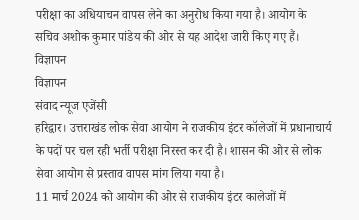परीक्षा का अधियाचन वापस लेने का अनुरोध किया गया है। आयोग के सचिव अशोक कुमार पांडेय की ओर से यह आदेश जारी किए गए हैं।
विज्ञापन
विज्ञापन
संवाद न्यूज एजेंसी
हरिद्वार। उत्तराखंड लोक सेवा आयोग ने राजकीय इंटर कॉलेजों में प्रधानाचार्य के पदों पर चल रही भर्ती परीक्षा निरस्त कर दी है। शासन की ओर से लोक सेवा आयोग से प्रस्ताव वापस मांग लिया गया है।
11 मार्च 2024 को आयोग की ओर से राजकीय इंटर कालेजों में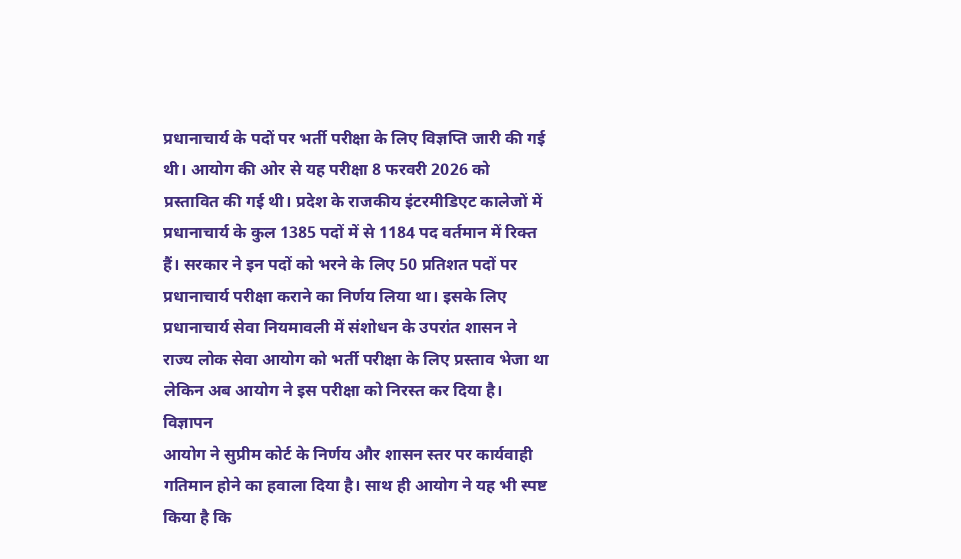प्रधानाचार्य के पदों पर भर्ती परीक्षा के लिए विज्ञप्ति जारी की गई थी। आयोग की ओर से यह परीक्षा 8 फरवरी 2026 को प्रस्तावित की गई थी। प्रदेश के राजकीय इंटरमीडिएट कालेजों में प्रधानाचार्य के कुल 1385 पदों में से 1184 पद वर्तमान में रिक्त हैं। सरकार ने इन पदों को भरने के लिए 50 प्रतिशत पदों पर प्रधानाचार्य परीक्षा कराने का निर्णय लिया था। इसके लिए प्रधानाचार्य सेवा नियमावली में संशोधन के उपरांत शासन ने राज्य लोक सेवा आयोग को भर्ती परीक्षा के लिए प्रस्ताव भेजा था लेकिन अब आयोग ने इस परीक्षा को निरस्त कर दिया है।
विज्ञापन
आयोग ने सुप्रीम कोर्ट के निर्णय और शासन स्तर पर कार्यवाही गतिमान होने का हवाला दिया है। साथ ही आयोग ने यह भी स्पष्ट किया है कि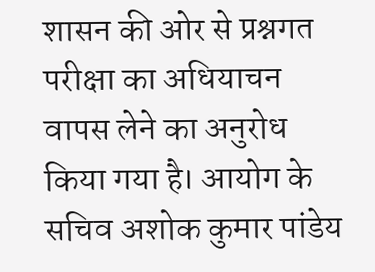शासन की ओर से प्रश्नगत परीक्षा का अधियाचन वापस लेने का अनुरोध किया गया है। आयोग के सचिव अशोक कुमार पांडेय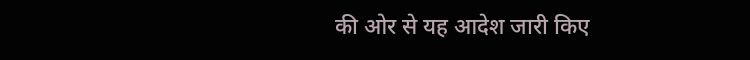की ओर से यह आदेश जारी किए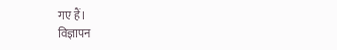गए हैं।
विज्ञापन